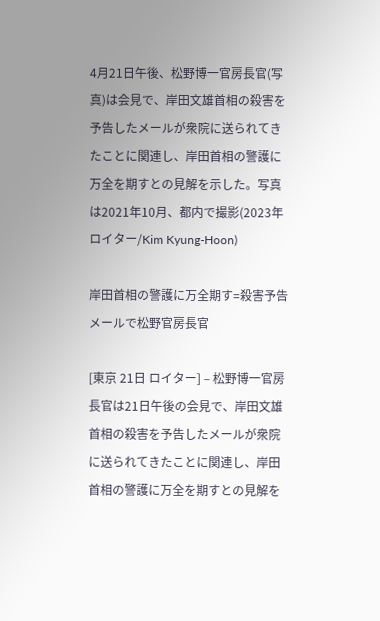4月21日午後、松野博一官房長官(写真)は会見で、岸田文雄首相の殺害を予告したメールが衆院に送られてきたことに関連し、岸田首相の警護に万全を期すとの見解を示した。写真は2021年10月、都内で撮影(2023年 ロイター/Kim Kyung-Hoon)

岸田首相の警護に万全期す=殺害予告メールで松野官房長官

[東京 21日 ロイター] – 松野博一官房長官は21日午後の会見で、岸田文雄首相の殺害を予告したメールが衆院に送られてきたことに関連し、岸田首相の警護に万全を期すとの見解を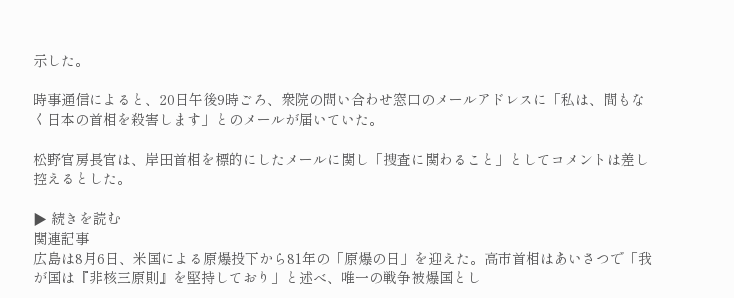示した。

時事通信によると、20日午後9時ごろ、衆院の問い合わせ窓口のメールアドレスに「私は、間もなく日本の首相を殺害します」とのメールが届いていた。

松野官房長官は、岸田首相を標的にしたメールに関し「捜査に関わること」としてコメントは差し控えるとした。

▶ 続きを読む
関連記事
広島は8月6日、米国による原爆投下から81年の「原爆の日」を迎えた。高市首相はあいさつで「我が国は『非核三原則』を堅持しており」と述べ、唯一の戦争被爆国とし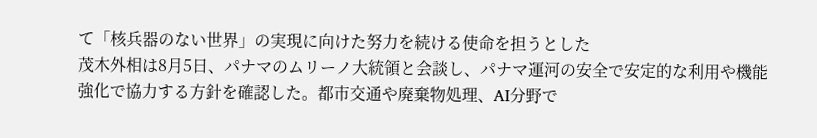て「核兵器のない世界」の実現に向けた努力を続ける使命を担うとした
茂木外相は8月5日、パナマのムリーノ大統領と会談し、パナマ運河の安全で安定的な利用や機能強化で協力する方針を確認した。都市交通や廃棄物処理、AI分野で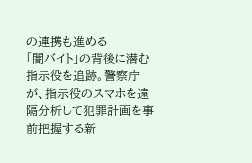の連携も進める
「闇バイト」の背後に潜む指示役を追跡。警察庁が、指示役のスマホを遠隔分析して犯罪計画を事前把握する新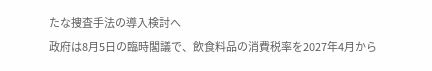たな捜査手法の導入検討へ
政府は8月5日の臨時閣議で、飲食料品の消費税率を2027年4月から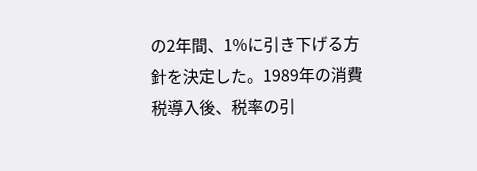の2年間、1%に引き下げる方針を決定した。1989年の消費税導入後、税率の引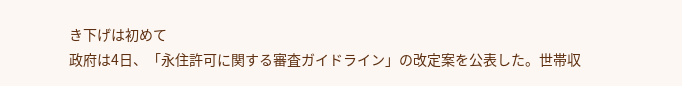き下げは初めて
政府は4日、「永住許可に関する審査ガイドライン」の改定案を公表した。世帯収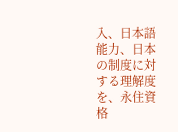入、日本語能力、日本の制度に対する理解度を、永住資格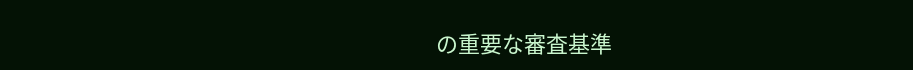の重要な審査基準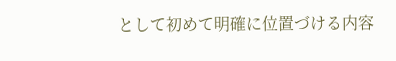として初めて明確に位置づける内容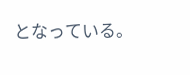となっている。